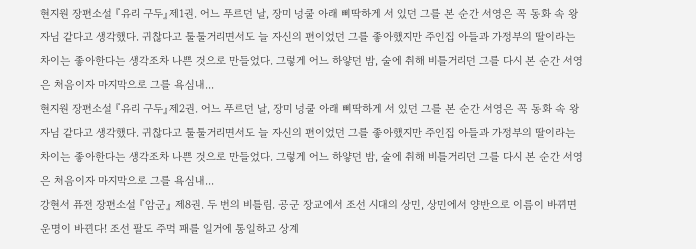현지원 장편소설 『유리 구두』제1권. 어느 푸르던 날, 장미 넝쿨 아래 삐딱하게 서 있던 그를 본 순간 서영은 꼭 동화 속 왕자님 같다고 생각했다. 귀찮다고 툴툴거리면서도 늘 자신의 편이었던 그를 좋아했지만 주인집 아들과 가정부의 딸이라는 차이는 좋아한다는 생각조차 나쁜 것으로 만들었다. 그렇게 어느 하얗던 밤, 술에 취해 비틀거리던 그를 다시 본 순간 서영은 처음이자 마지막으로 그를 욕심내...
현지원 장편소설 『유리 구두』제2권. 어느 푸르던 날, 장미 넝쿨 아래 삐딱하게 서 있던 그를 본 순간 서영은 꼭 동화 속 왕자님 같다고 생각했다. 귀찮다고 툴툴거리면서도 늘 자신의 편이었던 그를 좋아했지만 주인집 아들과 가정부의 딸이라는 차이는 좋아한다는 생각조차 나쁜 것으로 만들었다. 그렇게 어느 하얗던 밤, 술에 취해 비틀거리던 그를 다시 본 순간 서영은 처음이자 마지막으로 그를 욕심내...
강현서 퓨전 장편소설 『암군』 제8권. 두 번의 비틀림. 공군 장교에서 조선 시대의 상민, 상민에서 양반으로 이름이 바뀌면 운명이 바뀐다! 조선 팔도 주먹 패를 일거에 통일하고 상계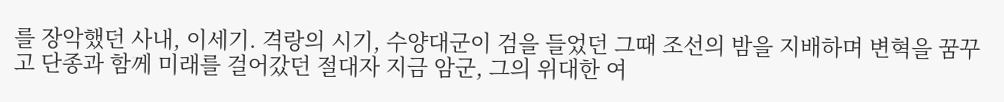를 장악했던 사내, 이세기. 격랑의 시기, 수양대군이 검을 들었던 그때 조선의 밤을 지배하며 변혁을 꿈꾸고 단종과 함께 미래를 걸어갔던 절대자 지금 암군, 그의 위대한 여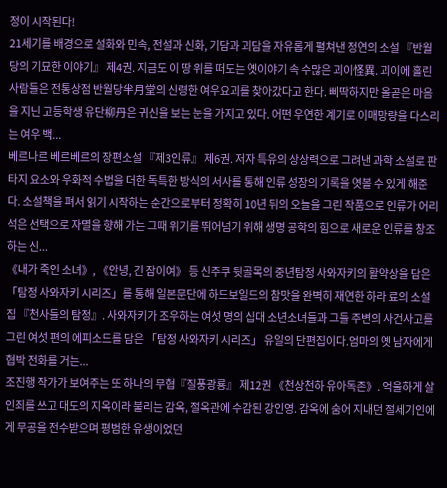정이 시작된다!
21세기를 배경으로 설화와 민속, 전설과 신화, 기담과 괴담을 자유롭게 펼쳐낸 정연의 소설 『반월당의 기묘한 이야기』 제4권. 지금도 이 땅 위를 떠도는 옛이야기 속 수많은 괴이怪異. 괴이에 홀린 사람들은 전통상점 반월당半月堂의 신령한 여우요괴를 찾아갔다고 한다. 삐딱하지만 올곧은 마음을 지닌 고등학생 유단柳丹은 귀신을 보는 눈을 가지고 있다. 어떤 우연한 계기로 이매망량을 다스리는 여우 백...
베르나르 베르베르의 장편소설 『제3인류』 제6권. 저자 특유의 상상력으로 그려낸 과학 소설로 판타지 요소와 우화적 수법을 더한 독특한 방식의 서사를 통해 인류 성장의 기록을 엿볼 수 있게 해준다. 소설책을 펴서 읽기 시작하는 순간으로부터 정확히 10년 뒤의 오늘을 그린 작품으로 인류가 어리석은 선택으로 자멸을 향해 가는 그때 위기를 뛰어넘기 위해 생명 공학의 힘으로 새로운 인류를 창조하는 신...
《내가 죽인 소녀》, 《안녕, 긴 잠이여》 등 신주쿠 뒷골목의 중년탐정 사와자키의 활약상을 담은 「탐정 사와자키 시리즈」를 통해 일본문단에 하드보일드의 참맛을 완벽히 재연한 하라 료의 소설집 『천사들의 탐정』. 사와자키가 조우하는 여섯 명의 십대 소년소녀들과 그들 주변의 사건사고를 그린 여섯 편의 에피소드를 담은 「탐정 사와자키 시리즈」 유일의 단편집이다.엄마의 옛 남자에게 협박 전화를 거는...
조진행 작가가 보여주는 또 하나의 무협『질풍광룡』 제12권 《천상천하 유아독존》. 억울하게 살인죄를 쓰고 대도의 지옥이라 불리는 감옥, 절옥관에 수감된 강인영. 감옥에 숨어 지내던 절세기인에게 무공을 전수받으며 평범한 유생이었던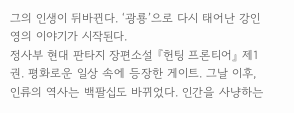그의 인생이 뒤바뀐다. ‘광룡’으로 다시 태어난 강인영의 이야기가 시작된다.
정사부 현대 판타지 장편소설 『헌팅 프론티어』 제1권. 평화로운 일상 속에 등장한 게이트. 그날 이후, 인류의 역사는 백팔십도 바뀌었다. 인간을 사냥하는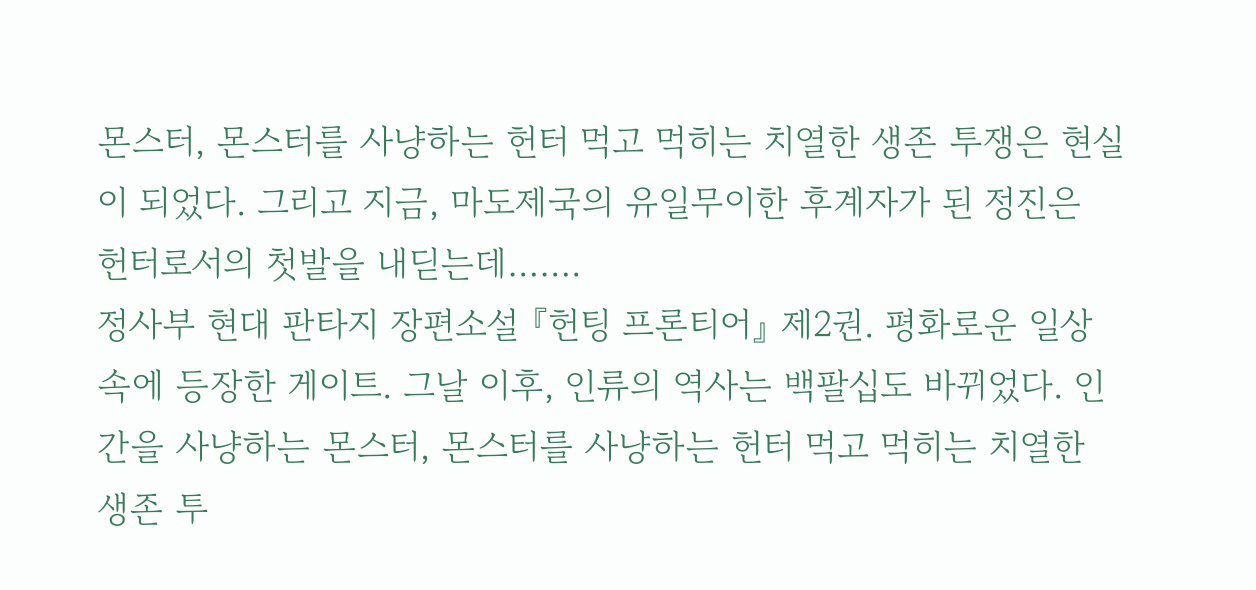몬스터, 몬스터를 사냥하는 헌터 먹고 먹히는 치열한 생존 투쟁은 현실이 되었다. 그리고 지금, 마도제국의 유일무이한 후계자가 된 정진은 헌터로서의 첫발을 내딛는데…….
정사부 현대 판타지 장편소설 『헌팅 프론티어』 제2권. 평화로운 일상 속에 등장한 게이트. 그날 이후, 인류의 역사는 백팔십도 바뀌었다. 인간을 사냥하는 몬스터, 몬스터를 사냥하는 헌터 먹고 먹히는 치열한 생존 투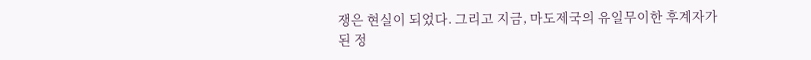쟁은 현실이 되었다. 그리고 지금, 마도제국의 유일무이한 후계자가 된 정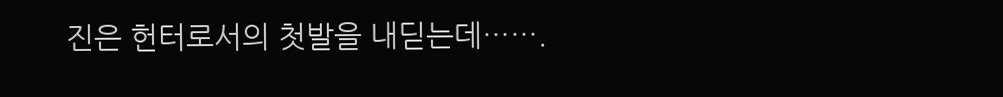진은 헌터로서의 첫발을 내딛는데…….